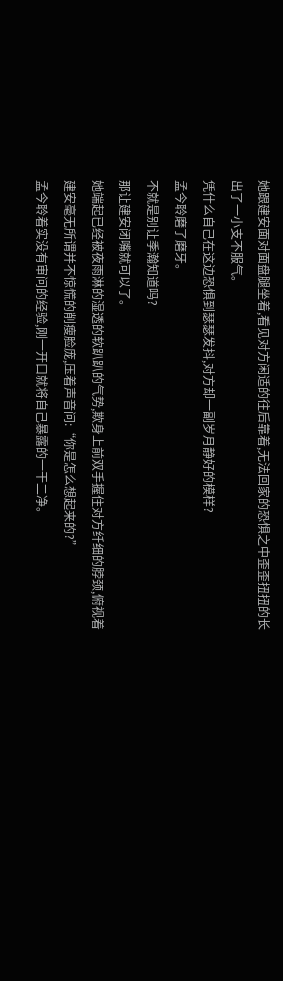她跟建安面对面盘腿坐着,看见对方闲适的往后靠着,无法回家的恐惧之中歪歪扭扭的长出了一小支不服气。
凭什么自己在这边恐惧到瑟瑟发抖,对方却一副岁月静好的模样?
孟今聆磨了磨牙。
不就是别让季瀚知道吗?
那让建安闭嘴就可以了。
她端起已经被夜雨淋的湿透的软趴趴的气势,欺身上前双手握住对方纤细的脖颈,俯视着建安毫无所谓并不惊慌的削瘦脸庞,压着声音问:“你是怎么想起来的?”
孟今聆着实没有审问的经验,刚一开口就将自己暴露的一干二净。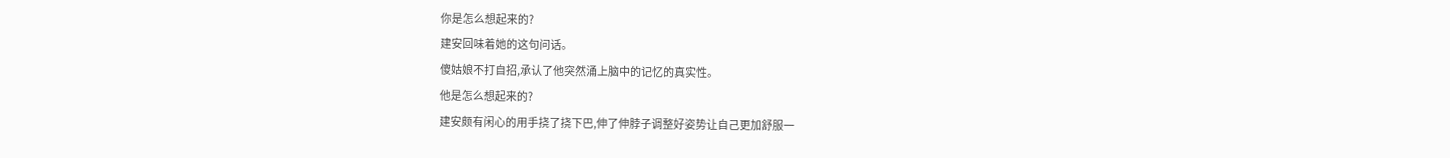你是怎么想起来的?
建安回味着她的这句问话。
傻姑娘不打自招,承认了他突然涌上脑中的记忆的真实性。
他是怎么想起来的?
建安颇有闲心的用手挠了挠下巴,伸了伸脖子调整好姿势让自己更加舒服一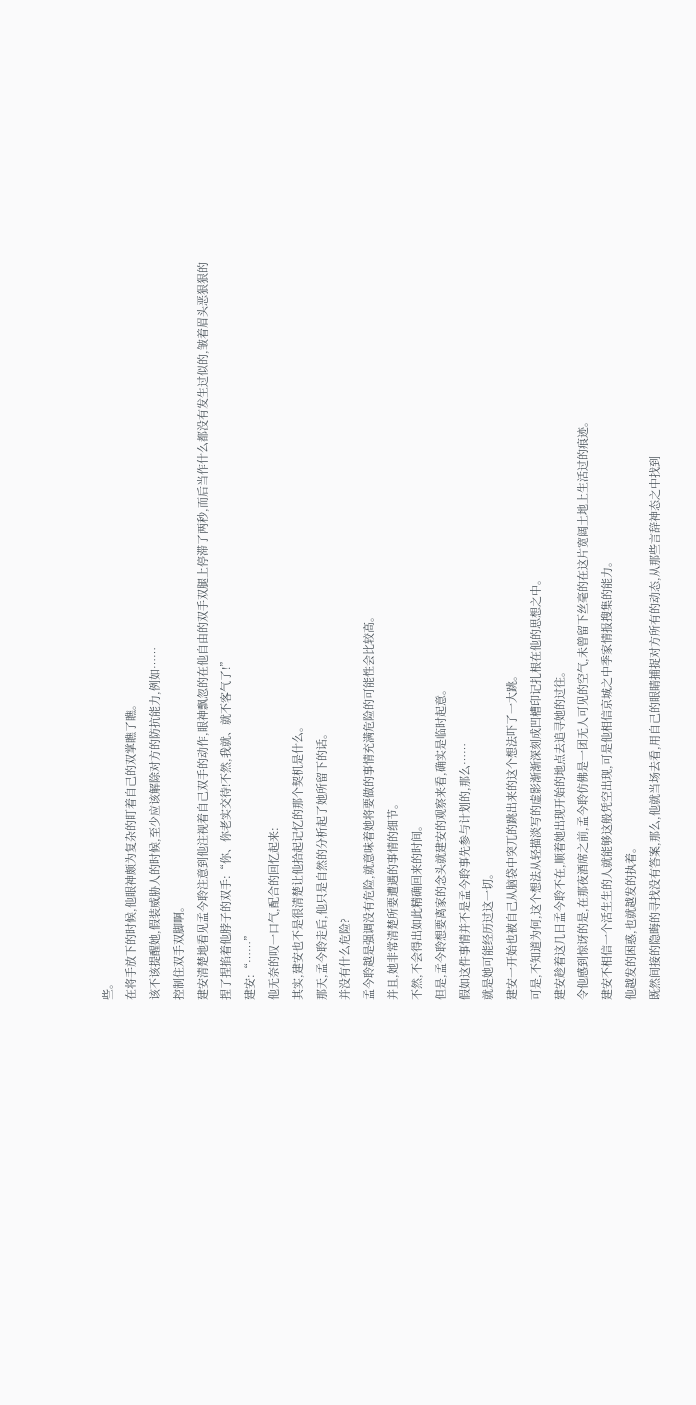些。
在将手放下的时候,他眼神颇为复杂的盯着自己的双掌瞧了瞧。
该不该提醒她,假装威胁人的时候,至少应该解除对方的防抗能力,例如……
控制住双手双脚啊。
建安清楚地看见孟今聆注意到他注视着自己双手的动作,眼神飘忽的在他自由的双手双腿上停滞了两秒,而后当作什么都没有发生过似的,皱着眉头恶狠狠的捏了捏掐着他脖子的双手:“你、你老实交待!不然,我就、就不客气了!”
建安:“……”
他无奈的叹一口气,配合的回忆起来:
其实,建安也不是很清楚让他拾起记忆的那个契机是什么。
那天,孟今聆走后,他只是自然的分析起了她所留下的话。
并没有什么危险?
孟今聆越是强调没有危险,就意味着她将要做的事情充满危险的可能性会比较高。
并且,她非常清楚所要遭遇的事情的细节。
不然,不会得出如此精确回来的时间。
但是,孟今聆想要离家的念头就建安的观察来看,确实是临时起意。
假如这件事情并不是孟今聆事先参与计划的,那么……
就是她可能经历过这一切。
建安一开始也被自己从脑袋中突兀的跳出来的这个想法吓了一大跳。
可是,不知道为何,这个想法从轻描淡写的虚影渐渐深刻成凹槽印记扎根在他的思想之中。
建安趁着这几日孟今聆不在,顺着她出现开始的地点去追寻她的过往。
令他感到惊讶的是,在那夜酒席之前,孟今聆仿佛是一团无人可见的空气,未曾留下丝毫的在这片宽阔土地上生活过的痕迹。
建安不相信一个活生生的人就能够这般凭空出现,可是他相信京城之中季家情报搜集的能力。
他越发的困惑,也就越发的执着。
既然间接的隐晦的寻找没有答案,那么,他就当场去看,用自己的眼睛捕捉对方所有的动态,从那些言辞神态之中找到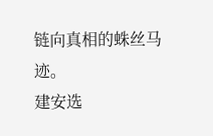链向真相的蛛丝马迹。
建安选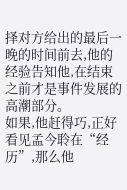择对方给出的最后一晚的时间前去,他的经验告知他,在结束之前才是事件发展的高潮部分。
如果,他赶得巧,正好看见孟今聆在“经历”,那么他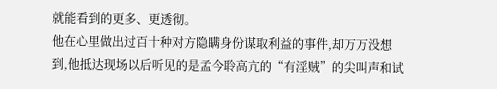就能看到的更多、更透彻。
他在心里做出过百十种对方隐瞒身份谋取利益的事件,却万万没想到,他抵达现场以后听见的是孟今聆高亢的“有淫贼”的尖叫声和试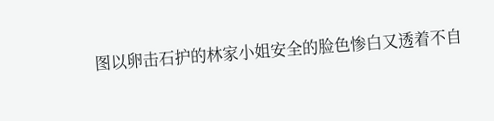图以卵击石护的林家小姐安全的脸色惨白又透着不自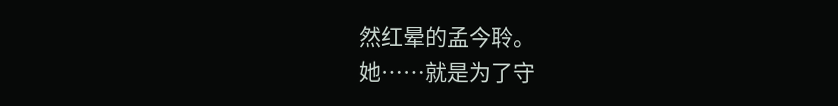然红晕的孟今聆。
她……就是为了守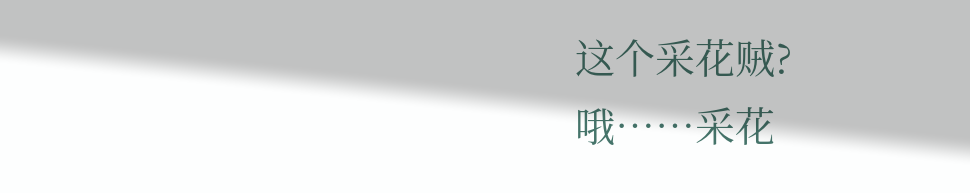这个采花贼?
哦……采花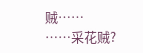贼……
……采花贼?